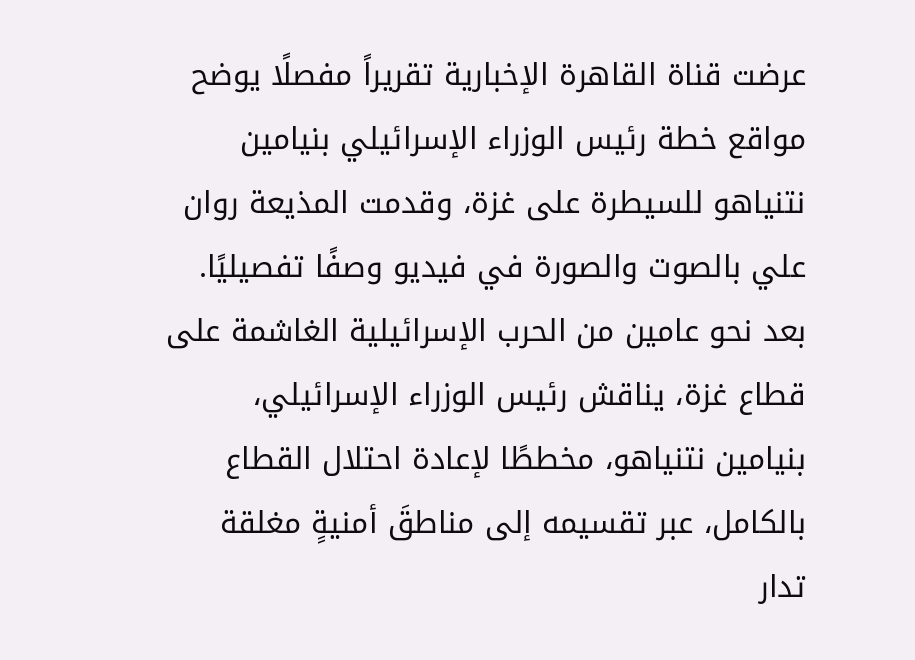عرضت قناة القاهرة الإخبارية تقريراً مفصلًا يوضح مواقع خطة رئيس الوزراء الإسرائيلي بنيامين نتنياهو للسيطرة على غزة، وقدمت المذيعة روان علي بالصوت والصورة في فيديو وصفًا تفصيليًا.
بعد نحو عامين من الحرب الإسرائيلية الغاشمة على قطاع غزة، يناقش رئيس الوزراء الإسرائيلي، بنيامين نتنياهو، مخططًا لإعادة احتلال القطاع بالكامل، عبر تقسيمه إلى مناطقَ أمنيةٍ مغلقة تدار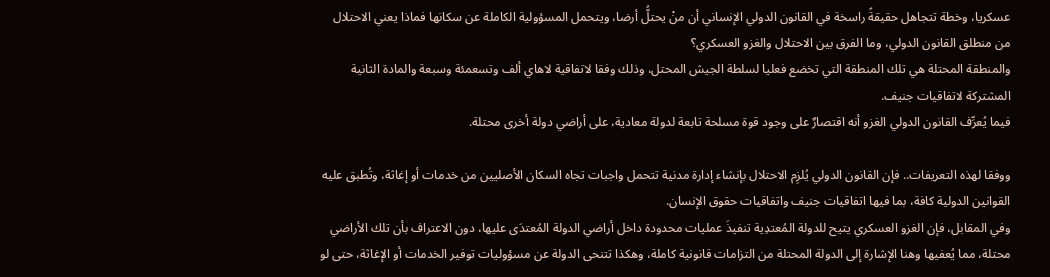عسكريا، وخطة تتجاهل حقيقةً راسخة في القانون الدولي الإنساني أن منْ يحتلُّ أرضا، ويتحمل المسؤولية الكاملة عن سكانها فماذا يعني الاحتلال من منطلق القانون الدولي، وما الفرق بين الاحتلال والغزو العسكري؟
والمنطقة المحتلة هي تلك المنطقة التي تخضع فعليا لسلطة الجيش المحتل، وذلك وفقا لاتفاقية لاهاي ألف وتسعمئة وسبعة والمادة الثانية المشتركة لاتفاقيات جنيف.
فيما يُعرِّف القانون الدولي الغزو أنه اقتصارٌ على وجود قوة مسلحة تابعة لدولة معادية، على أراضي دولة أخرى محتلة.

ووفقا لهذه التعريفات.. فإن القانون الدولي يُلزِم الاحتلال بإنشاء إدارة مدنية تتحمل واجبات تجاه السكان الأصليين من خدمات أو إغاثة، وتُطبق عليه القوانين الدولية كافة، بما فيها اتفاقيات جنيف واتفاقيات حقوق الإنسان.
وفي المقابل، فإن الغزو العسكري يتيح للدولة المُعتدِية تنفيذَ عمليات محدودة داخل أراضي الدولة المُعتدَى عليها، دون الاعتراف بأن تلك الأراضي محتلة، مما يُعفيها وهنا الإشارة إلى الدولة المحتلة من التزامات قانونية كاملة، وهكذا تتنحى الدولة عن مسؤوليات توفير الخدمات أو الإغاثة، حتى لو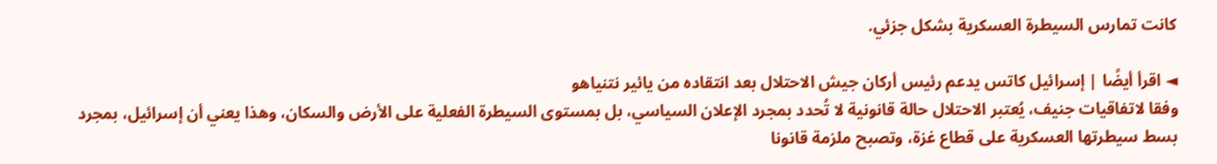كانت تمارس السيطرة العسكرية بشكل جزئي.

◄ اقرأ أيضًا | إسرائيل كاتس يدعم رئيس أركان جيش الاحتلال بعد انتقاده من يائير نتنياهو
وفقا لاتفاقيات جنيف، يُعتبر الاحتلال حالة قانونية لا تُحدد بمجرد الإعلان السياسي، بل بمستوى السيطرة الفعلية على الأرض والسكان، وهذا يعني أن إسرائيل، بمجرد بسط سيطرتها العسكرية على قطاع غزة، وتصبح ملزمة قانونا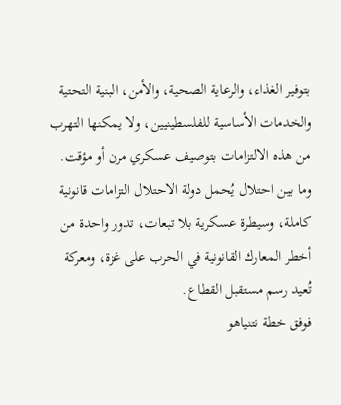بتوفير الغذاء، والرعاية الصحية، والأمن، البنية التحتية والخدمات الأساسية للفلسطينيين، ولا يمكنها التهرب من هذه الالتزامات بتوصيف عسكري مرن أو مؤقت.
وما بين احتلال يُحمل دولة الاحتلال التزامات قانونية كاملة، وسيطرة عسكرية بلا تبعات، تدور واحدة من أخطر المعارك القانونية في الحرب على غزة، ومعركة تُعيد رسم مستقبل القطاع.
فوفق خطة نتنياهو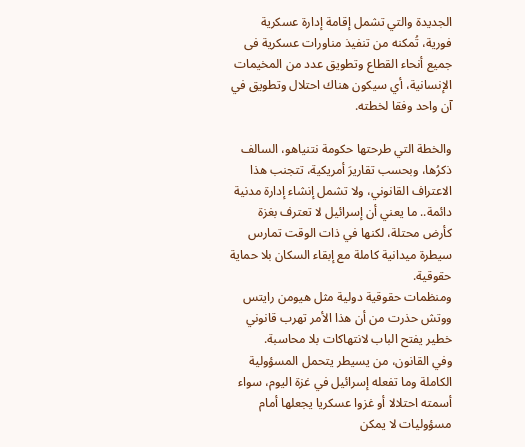الجديدة والتي تشمل إقامة إدارة عسكرية فورية، تُمكنه من تنفيذ مناورات عسكرية فى جميع أنحاء القطاع وتطويق عدد من المخيمات الإنسانية، أي سيكون هناك احتلال وتطويق في آن واحد وفقا لخطته.

والخطة التي طرحتها حكومة نتنياهو، السالف ذكرُها، وبحسب تقاريرَ أمريكية، تتجنب هذا الاعتراف القانوني، ولا تشمل إنشاء إدارة مدنية دائمة.. ما يعني أن إسرائيل لا تعترف بغزة كأرض محتلة، لكنها في ذات الوقت تمارس سيطرة ميدانية كاملة مع إبقاء السكان بلا حماية حقوقية.
ومنظمات حقوقية دولية مثل هيومن رايتس ووتش حذرت من أن هذا الأمر تهرب قانوني خطير يفتح الباب لانتهاكات بلا محاسبة.
وفي القانون، من يسيطر يتحمل المسؤولية الكاملة وما تفعله إسرائيل في غزة اليوم، سواء أسمته احتلالا أو غزوا عسكريا يجعلها أمام مسؤوليات لا يمكن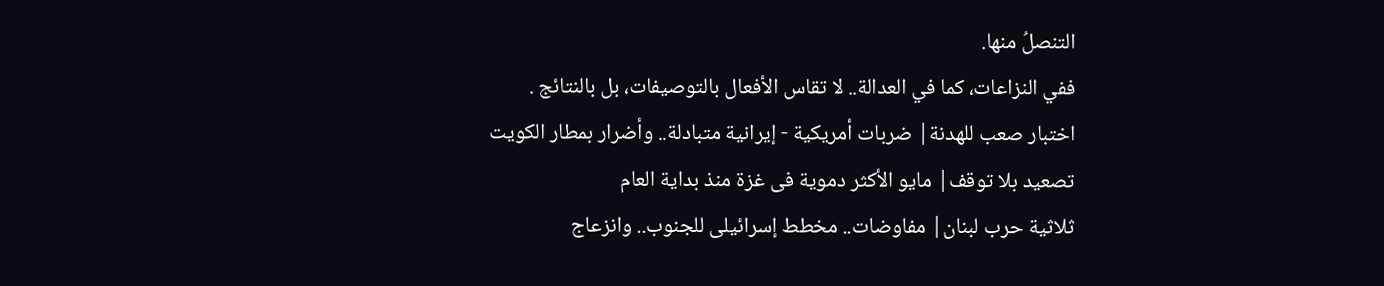التنصلُ منها.
ففي النزاعات، كما في العدالة.. لا تقاس الأفعال بالتوصيفات، بل بالنتائج .
اختبار صعب للهدنة| ضربات أمريكية - إيرانية متبادلة.. وأضرار بمطار الكويت
تصعيد بلا توقف| مايو الأكثر دموية فى غزة منذ بداية العام
ثلاثية حرب لبنان| مفاوضات.. مخطط إسرائيلى للجنوب.. وانزعاج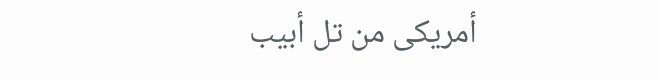أمريكى من تل أبيب